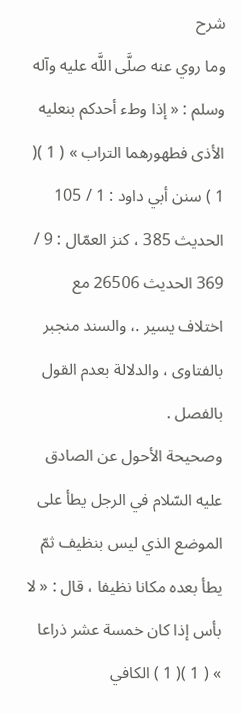شرح
وما روي عنه صلَّى اللَّه عليه وآله وسلم : « إذا وطء أحدكم بنعليه الأذى فطهورهما التراب » ( 1 )( 1 ) سنن أبي داود : 1 / 105 الحديث 385 ، كنز العمّال : 9 / 369 الحديث 26506 مع اختلاف يسير .، والسند منجبر بالفتاوى ، والدلالة بعدم القول بالفصل .
وصحيحة الأحول عن الصادق عليه السّلام في الرجل يطأ على الموضع الذي ليس بنظيف ثمّ يطأ بعده مكانا نظيفا ، قال : « لا بأس إذا كان خمسة عشر ذراعا » ( 1 )( 1 ) الكافي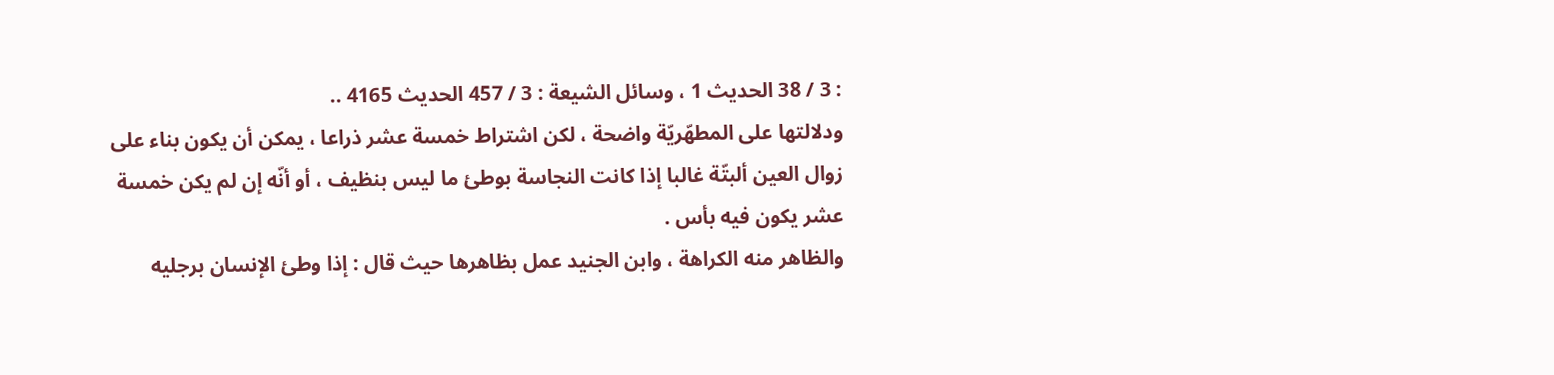: 3 / 38 الحديث 1 ، وسائل الشيعة : 3 / 457 الحديث 4165 ..
ودلالتها على المطهّريّة واضحة ، لكن اشتراط خمسة عشر ذراعا ، يمكن أن يكون بناء على زوال العين ألبتّة غالبا إذا كانت النجاسة بوطئ ما ليس بنظيف ، أو أنّه إن لم يكن خمسة عشر يكون فيه بأس .
والظاهر منه الكراهة ، وابن الجنيد عمل بظاهرها حيث قال : إذا وطئ الإنسان برجليه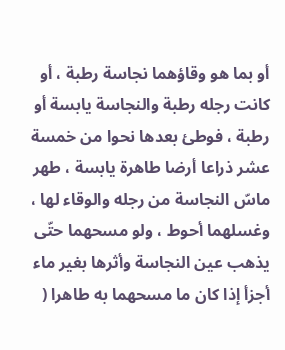أو بما هو وقاؤهما نجاسة رطبة ، أو كانت رجله رطبة والنجاسة يابسة أو رطبة ، فوطئ بعدها نحوا من خمسة عشر ذراعا أرضا طاهرة يابسة ، طهر ماسّ النجاسة من رجله والوقاء لها ، وغسلهما أحوط ، ولو مسحهما حتّى يذهب عين النجاسة وأثرها بغير ماء أجزأ إذا كان ما مسحهما به طاهرا (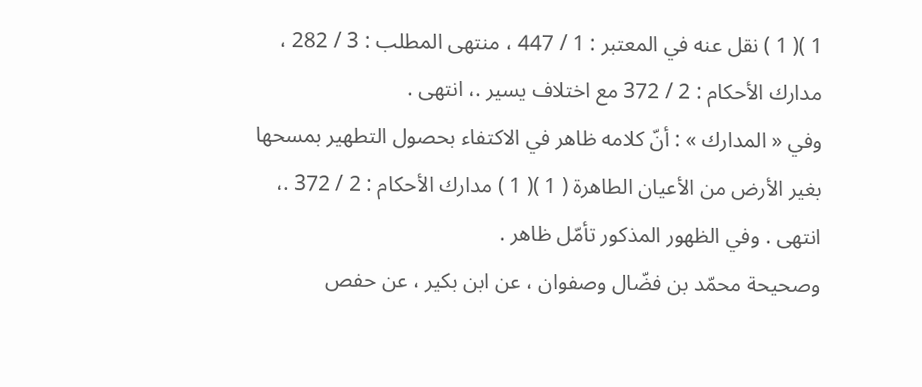1 )( 1 ) نقل عنه في المعتبر : 1 / 447 ، منتهى المطلب : 3 / 282 ، مدارك الأحكام : 2 / 372 مع اختلاف يسير .، انتهى .
وفي « المدارك » : أنّ كلامه ظاهر في الاكتفاء بحصول التطهير بمسحها بغير الأرض من الأعيان الطاهرة ( 1 )( 1 ) مدارك الأحكام : 2 / 372 .، انتهى . وفي الظهور المذكور تأمّل ظاهر .
وصحيحة محمّد بن فضّال وصفوان ، عن ابن بكير ، عن حفص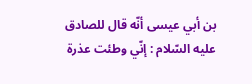بن أبي عيسى أنّه قال للصادق عليه السّلام : إنّي وطئت عذرة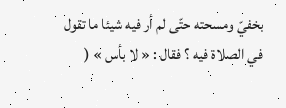بخفيّ ومسحته حتّى لم أر فيه شيئا ما تقول في الصلاة فيه ؟ فقال : « لا بأس » (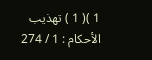1 )( 1 ) تهذيب الأحكام : 1 / 274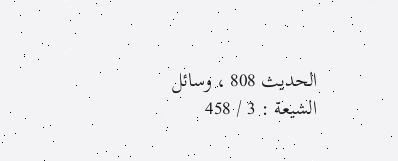الحديث 808 ، وسائل الشيعة : 3 / 458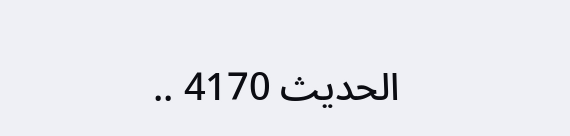الحديث 4170 ..